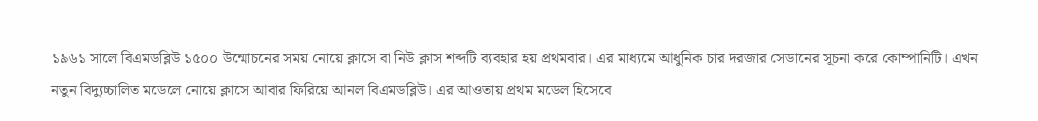১৯৬১ সালে বিএমডব্লিউ ১৫০০ উন্মোচনের সময় নোয়ে ক্লাসে বা নিউ ক্লাস শব্দটি ব্যবহার হয় প্রথমবার। এর মাধ্যমে আধুনিক চার দরজার সেডানের সূচনা করে কোম্পানিটি। এখন নতুন বিদ্যুচ্চালিত মডেলে নোয়ে ক্লাসে আবার ফিরিয়ে আনল বিএমডব্লিউ। এর আওতায় প্রথম মডেল হিসেবে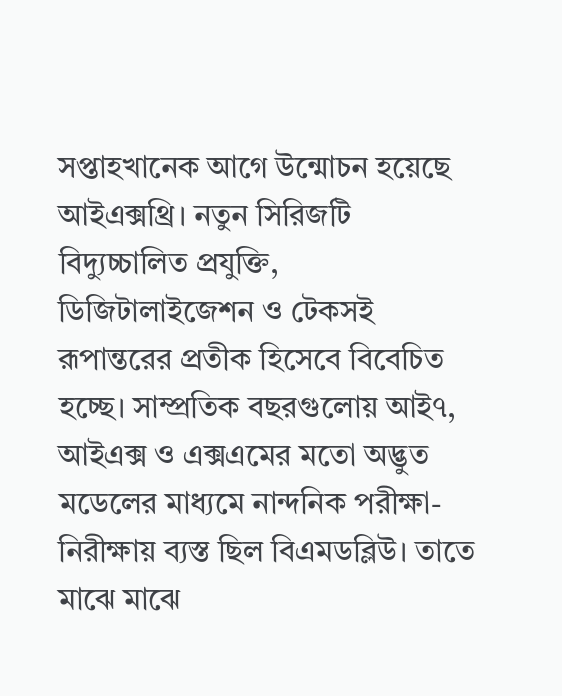সপ্তাহখানেক আগে উন্মোচন হয়েছে আইএক্সথ্রি। নতুন সিরিজটি বিদ্যুচ্চালিত প্রযুক্তি, ডিজিটালাইজেশন ও টেকসই রূপান্তরের প্রতীক হিসেবে বিবেচিত হচ্ছে। সাম্প্রতিক বছরগুলোয় আই৭, আইএক্স ও এক্সএমের মতো অদ্ভুত মডেলের মাধ্যমে নান্দনিক পরীক্ষা-নিরীক্ষায় ব্যস্ত ছিল বিএমডব্লিউ। তাতে মাঝে মাঝে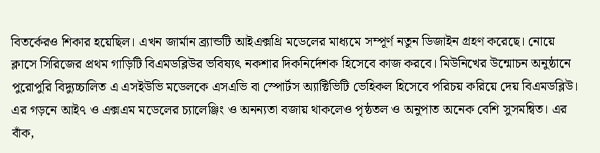বিতর্কেরও শিকার হয়েছিল। এখন জার্মান ব্র্যান্ডটি আইএক্সথ্রি মডেলের মাধ্যমে সম্পূর্ণ নতুন ডিজাইন গ্রহণ করেছে। নোয়ে ক্লাসে সিরিজের প্রথম গাড়িটি বিএমডব্লিউর ভবিষ্যৎ নকশার দিকনির্দেশক হিসেবে কাজ করবে। মিউনিখের উন্মোচন অনুষ্ঠানে পুরোপুরি বিদ্যুচ্চালিত এ এসইউভি মডেলকে এসএভি বা স্পোর্টস অ্যাক্টিভিটি ভেহিকল হিসেবে পরিচয় করিয়ে দেয় বিএমডব্লিউ। এর গড়নে আই৭ ও এক্সএম মডেলের চ্যালেঞ্জিং ও অনন্যতা বজায় থাকলেও পৃষ্ঠতল ও অনুপাত অনেক বেশি সুসমন্বিত। এর বাঁক,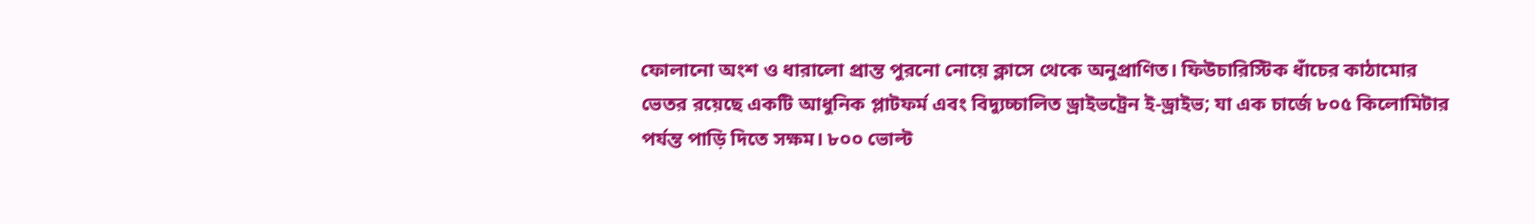ফোলানো অংশ ও ধারালো প্রান্ত পুরনো নোয়ে ক্লাসে থেকে অনুপ্রাণিত। ফিউচারিস্টিক ধাঁচের কাঠামোর ভেতর রয়েছে একটি আধুনিক প্লাটফর্ম এবং বিদ্যুচ্চালিত ড্রাইভট্রেন ই-ড্রাইভ; যা এক চার্জে ৮০৫ কিলোমিটার পর্যন্ত পাড়ি দিতে সক্ষম। ৮০০ ভোল্ট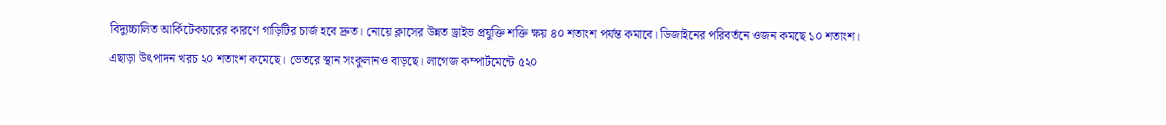বিদ্যুচ্চালিত আর্কিটেকচারের কারণে গাড়িটির চার্জ হবে দ্রুত। নোয়ে ক্লাসের উন্নত ড্রাইভ প্রযুক্তি শক্তি ক্ষয় ৪০ শতাংশ পর্যন্ত কমাবে। ডিজাইনের পরিবর্তনে ওজন কমছে ১০ শতাংশ। এছাড়া উৎপাদন খরচ ২০ শতাংশ কমেছে। ভেতরে স্থান সংকুলানও বাড়ছে। লাগেজ কম্পার্টমেন্টে ৫২০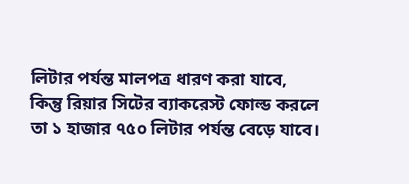লিটার পর্যন্ত মালপত্র ধারণ করা যাবে, কিন্তু রিয়ার সিটের ব্যাকরেস্ট ফোল্ড করলে তা ১ হাজার ৭৫০ লিটার পর্যন্ত বেড়ে যাবে।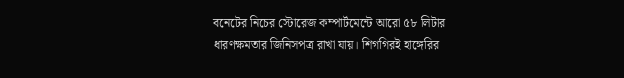বনেটের নিচের স্টোরেজ কম্পার্টমেন্টে আরো ৫৮ লিটার ধারণক্ষমতার জিনিসপত্র রাখা যায়। শিগগিরই হাঙ্গেরির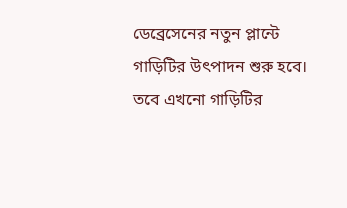ডেব্রেসেনের নতুন প্লান্টে গাড়িটির উৎপাদন শুরু হবে। তবে এখনো গাড়িটির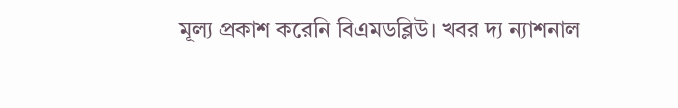মূল্য প্রকাশ করেনি বিএমডব্লিউ। খবর দ্য ন্যাশনাল